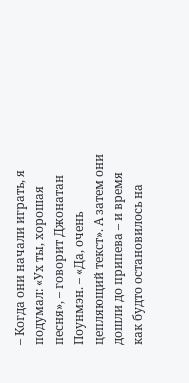– Когда они начали играть, я подумал: «Ух ты, хорошая песня», – говорит Джонатан Поунмэн. – «Да, очень цепляющий текст». А затем они дошли до припева – и время как будто остановилось на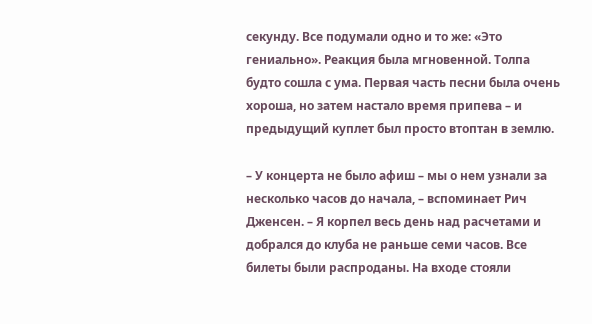секунду. Все подумали одно и то же: «Это гениально». Реакция была мгновенной. Толпа будто сошла с ума. Первая часть песни была очень хороша, но затем настало время припева – и предыдущий куплет был просто втоптан в землю.

– У концерта не было афиш – мы о нем узнали за несколько часов до начала, – вспоминает Рич Дженсен. – Я корпел весь день над расчетами и добрался до клуба не раньше семи часов. Все билеты были распроданы. На входе стояли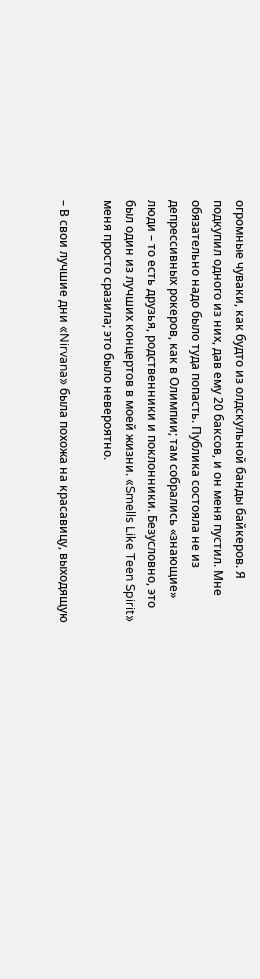огромные чуваки, как будто из олдскульной банды байкеров. Я подкупил одного из них, дав ему 20 баксов, и он меня пустил. Мне обязательно надо было туда попасть. Публика состояла не из депрессивных рокеров, как в Олимпии; там собрались «знающие» люди – то есть друзья, родственники и поклонники. Безусловно, это был один из лучших концертов в моей жизни. «Smells Like Teen Spirit» меня просто сразила; это было невероятно.

– В свои лучшие дни «Nirvana» была похожа на красавицу, выходящую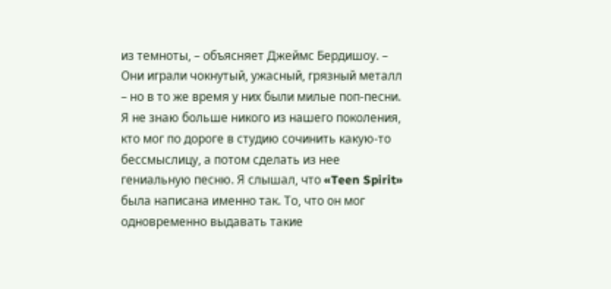из темноты, – объясняет Джеймс Бердишоу. – Они играли чокнутый, ужасный, грязный металл – но в то же время у них были милые поп-песни. Я не знаю больше никого из нашего поколения, кто мог по дороге в студию сочинить какую-то бессмыслицу, а потом сделать из нее гениальную песню. Я слышал, что «Teen Spirit» была написана именно так. То, что он мог одновременно выдавать такие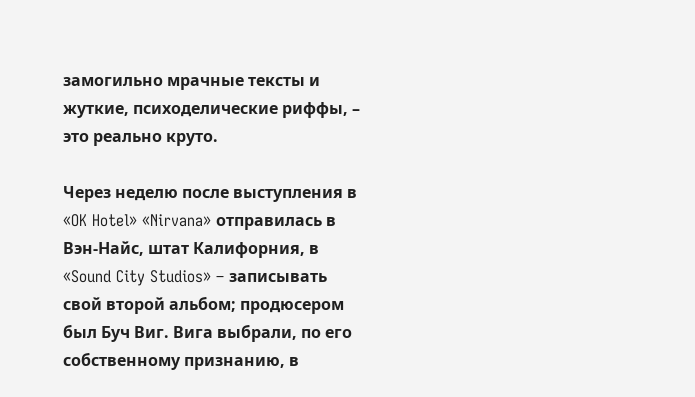замогильно мрачные тексты и жуткие, психоделические риффы, – это реально круто.

Через неделю после выступления в «OK Hotel» «Nirvana» отправилась в Вэн-Найс, штат Калифорния, в «Sound City Studios» – записывать свой второй альбом; продюсером был Буч Виг. Вига выбрали, по его собственному признанию, в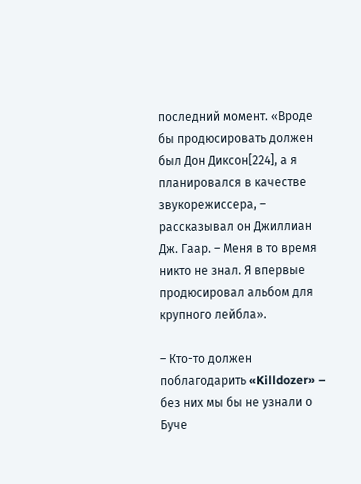последний момент. «Вроде бы продюсировать должен был Дон Диксон[224], а я планировался в качестве звукорежиссера, – рассказывал он Джиллиан Дж. Гаар. – Меня в то время никто не знал. Я впервые продюсировал альбом для крупного лейбла».

– Кто-то должен поблагодарить «Killdozer» – без них мы бы не узнали о Буче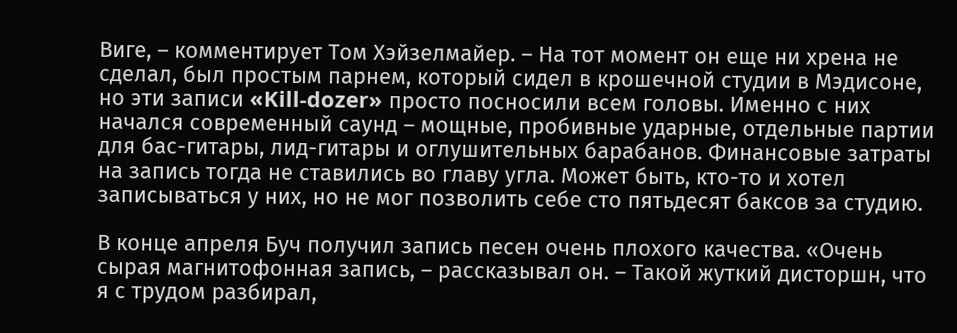Виге, – комментирует Том Хэйзелмайер. – На тот момент он еще ни хрена не сделал, был простым парнем, который сидел в крошечной студии в Мэдисоне, но эти записи «Kill-dozer» просто посносили всем головы. Именно с них начался современный саунд – мощные, пробивные ударные, отдельные партии для бас-гитары, лид-гитары и оглушительных барабанов. Финансовые затраты на запись тогда не ставились во главу угла. Может быть, кто-то и хотел записываться у них, но не мог позволить себе сто пятьдесят баксов за студию.

В конце апреля Буч получил запись песен очень плохого качества. «Очень сырая магнитофонная запись, – рассказывал он. – Такой жуткий дисторшн, что я с трудом разбирал,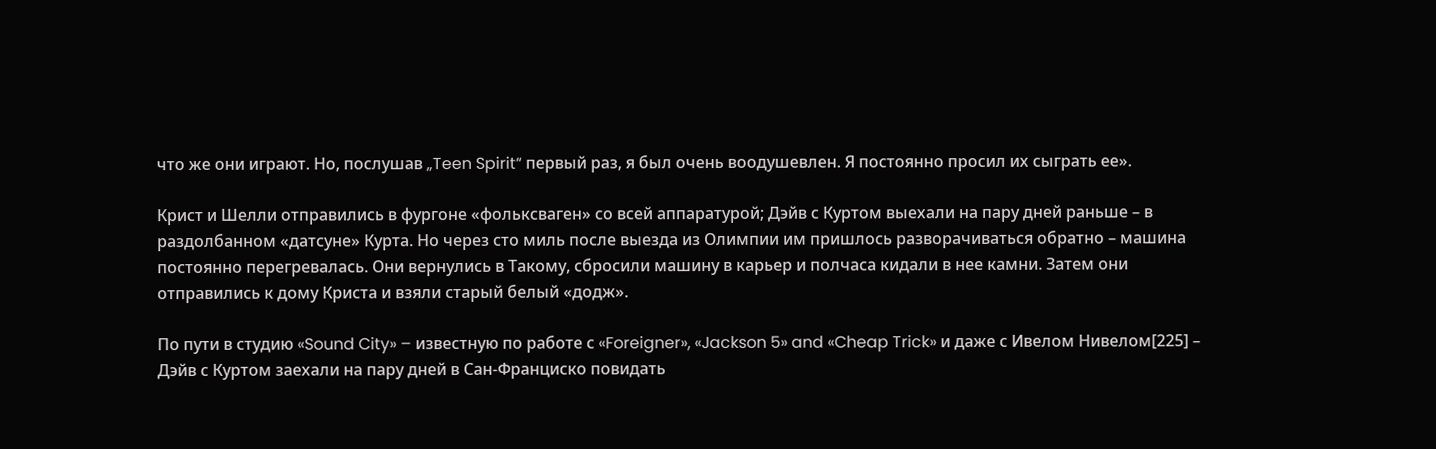что же они играют. Но, послушав „Teen Spirit“ первый раз, я был очень воодушевлен. Я постоянно просил их сыграть ее».

Крист и Шелли отправились в фургоне «фольксваген» со всей аппаратурой; Дэйв с Куртом выехали на пару дней раньше – в раздолбанном «датсуне» Курта. Но через сто миль после выезда из Олимпии им пришлось разворачиваться обратно – машина постоянно перегревалась. Они вернулись в Такому, сбросили машину в карьер и полчаса кидали в нее камни. Затем они отправились к дому Криста и взяли старый белый «додж».

По пути в студию «Sound City» – известную по работе с «Foreigner», «Jackson 5» and «Cheap Trick» и даже с Ивелом Нивелом[225] – Дэйв с Куртом заехали на пару дней в Сан-Франциско повидать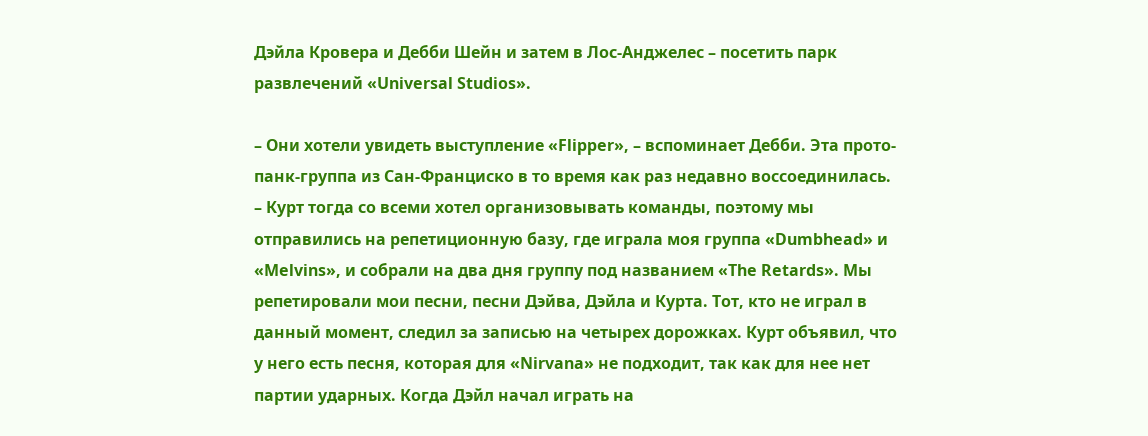Дэйла Кровера и Дебби Шейн и затем в Лос-Анджелес – посетить парк развлечений «Universal Studios».

– Они хотели увидеть выступление «Flipper», – вспоминает Дебби. Эта прото-панк-группа из Сан-Франциско в то время как раз недавно воссоединилась. – Курт тогда со всеми хотел организовывать команды, поэтому мы отправились на репетиционную базу, где играла моя группа «Dumbhead» и «Melvins», и собрали на два дня группу под названием «The Retards». Мы репетировали мои песни, песни Дэйва, Дэйла и Курта. Тот, кто не играл в данный момент, следил за записью на четырех дорожках. Курт объявил, что у него есть песня, которая для «Nirvana» не подходит, так как для нее нет партии ударных. Когда Дэйл начал играть на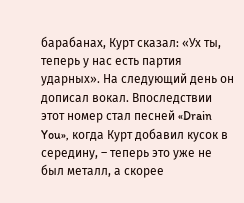барабанах, Курт сказал: «Ух ты, теперь у нас есть партия ударных». На следующий день он дописал вокал. Впоследствии этот номер стал песней «Drain You», когда Курт добавил кусок в середину, – теперь это уже не был металл, а скорее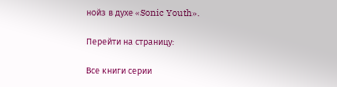нойз в духе «Sonic Youth».

Перейти на страницу:

Все книги серии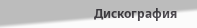Дискография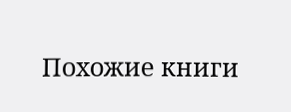Похожие книги